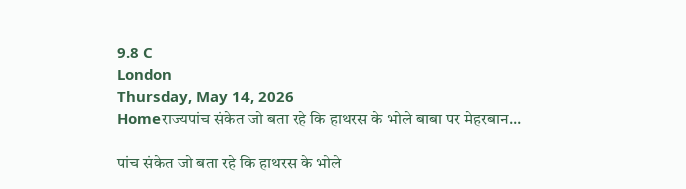9.8 C
London
Thursday, May 14, 2026
Homeराज्यपांच संकेत जो बता रहे क‍ि हाथरस के भोले बाबा पर मेहरबान...

पांच संकेत जो बता रहे क‍ि हाथरस के भोले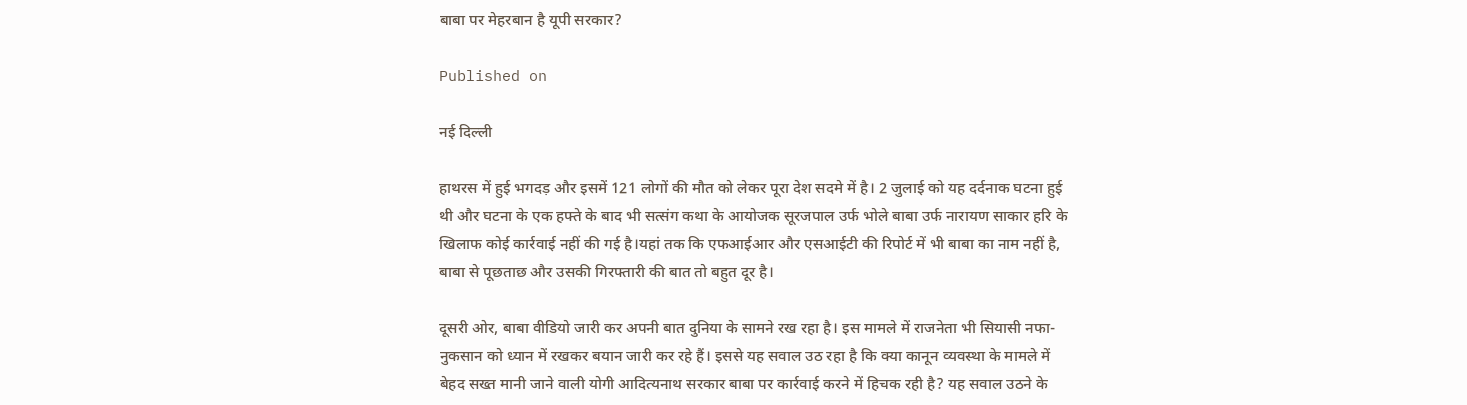बाबा पर मेहरबान है यूपी सरकार?

Published on

नई दिल्ली

हाथरस में हुई भगदड़ और इसमें 121 लोगों की मौत को लेकर पूरा देश सदमे में है। 2 जुलाई को यह दर्दनाक घटना हुई थी और घटना के एक हफ्ते के बाद भी सत्संग कथा के आयोजक सूरजपाल उर्फ भोले बाबा उर्फ नारायण साकार हरि के खिलाफ कोई कार्रवाई नहीं की गई है।यहां तक कि एफआईआर और एसआईटी की रिपोर्ट में भी बाबा का नाम नहीं है, बाबा से पूछताछ और उसकी गिरफ्तारी की बात तो बहुत दूर है।

दूसरी ओर, बाबा वीडियो जारी कर अपनी बात दुनिया के सामने रख रहा है। इस मामले में राजनेता भी सियासी नफा-नुकसान को ध्यान में रखकर बयान जारी कर रहे हैं। इससे यह सवाल उठ रहा है कि क्‍या कानून व्यवस्था के मामले में बेहद सख्त मानी जाने वाली योगी आदित्यनाथ सरकार बाबा पर कार्रवाई करने में हिचक रही है? यह सवाल उठने के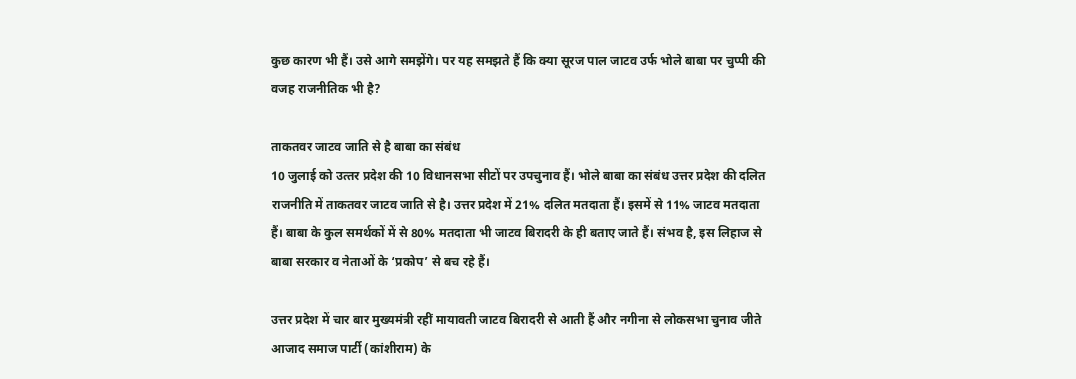कुछ कारण भी हैं। उसे आगे समझेंगे। पर यह समझते हैं क‍ि क्‍या सूरज पाल जाटव उर्फ भोले बाबा पर चुप्‍पी की वजह राजनीत‍िक भी है?

ताकतवर जाटव जाति से है बाबा का संबंध
10 जुलाई को उत्‍तर प्रदेश की 10 व‍िधानसभा सीटों पर उपचुनाव हैं। भोले बाबा का संबंध उत्तर प्रदेश की दलित राजनीति में ताकतवर जाटव जाति से है। उत्तर प्रदेश में 21% दलित मतदाता हैं। इसमें से 11% जाटव मतदाता हैं। बाबा के कुल समर्थकों में से 80% मतदाता भी जाटव बिरादरी के ही बताए जाते हैं। संभव है, इस ल‍िहाज से बाबा सरकार व नेताओं के ‘प्रकोप’ से बच रहे हैं।

उत्तर प्रदेश में चार बार मुख्यमंत्री रहीं मायावती जाटव बिरादरी से आती हैं और नगीना से लोकसभा चुनाव जीते आजाद समाज पार्टी (कांशीराम) के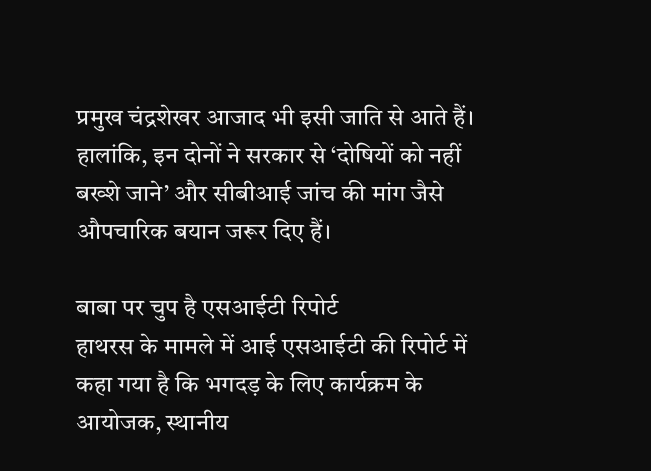प्रमुख चंद्रशेखर आजाद भी इसी जाति से आते हैं। हालांक‍ि, इन दोनों ने सरकार से ‘दोष‍ियों को नहीं बख्‍शे जाने’ और सीबीआई जांच की मांग जैसे औपचार‍िक बयान जरूर द‍िए हैं।

बाबा पर चुप है एसआईटी रिपोर्ट
हाथरस के मामले में आई एसआईटी की रिपोर्ट में कहा गया है कि भगदड़ के लिए कार्यक्रम के आयोजक, स्थानीय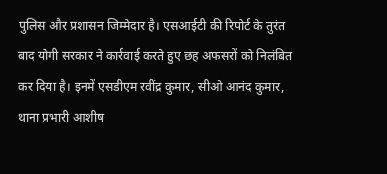पुलिस और प्रशासन जिम्मेदार है। एसआईटी की रिपोर्ट के तुरंत बाद योगी सरकार ने कार्रवाई करते हुए छह अफसरों को निलंबित कर दिया है। इनमें एसडीएम रवींद्र कुमार, सीओ आनंद कुमार, थाना प्रभारी आशीष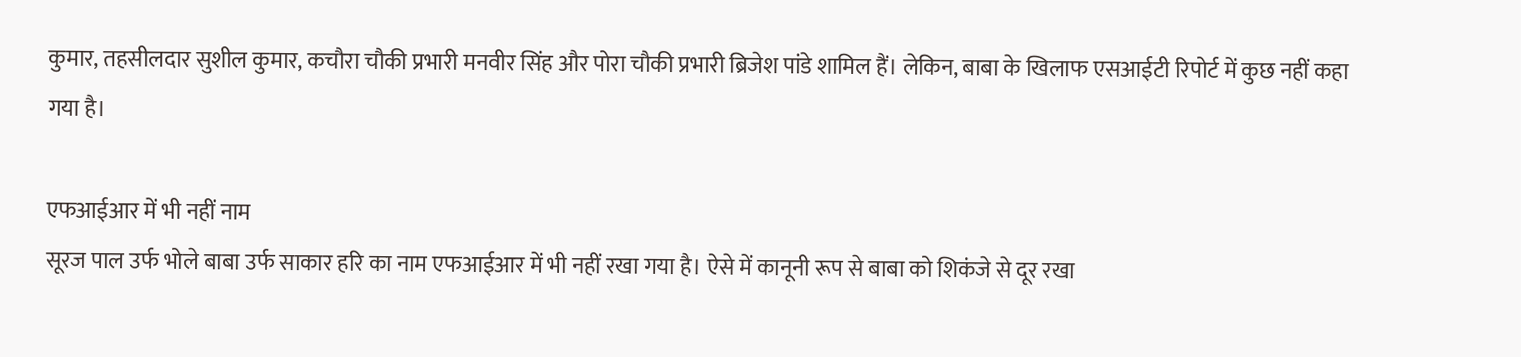कुमार, तहसीलदार सुशील कुमार, कचौरा चौकी प्रभारी मनवीर सिंह और पोरा चौकी प्रभारी ब्रिजेश पांडे शामिल हैं। लेकिन, बाबा के खिलाफ एसआईटी रिपोर्ट में कुछ नहीं कहा गया है।

एफआईआर में भी नहीं नाम
सूरज पाल उर्फ भोले बाबा उर्फ साकार हर‍ि का नाम एफआईआर में भी नहीं रखा गया है। ऐसे में कानूनी रूप से बाबा को श‍िकंजे से दूर रखा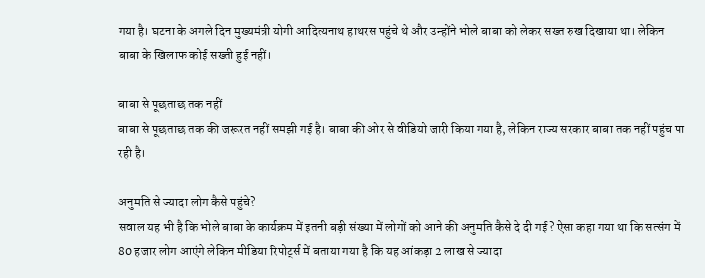गया है। घटना के अगले दिन मुख्यमंत्री योगी आदित्यनाथ हाथरस पहुंचे थे और उन्होंने भोले बाबा को लेकर सख्त रुख दिखाया था। लेकिन बाबा के खिलाफ कोई सख्‍ती हुई नहीं।

बाबा से पूछताछ तक नहीं
बाबा से पूछताछ तक की जरूरत नहीं समझी गई है। बाबा की ओर से वीडियो जारी क‍िया गया है, लेकिन राज्य सरकार बाबा तक नहीं पहुंच पा रही है।

अनुमति से ज्यादा लोग कैसे पहुंचे?
सवाल यह भी है कि भोले बाबा के कार्यक्रम में इतनी बड़ी संख्या में लोगों को आने की अनुमति कैसे दे दी गई? ऐसा कहा गया था कि सत्संग में 80 हजार लोग आएंगे लेकिन मीडिया रिपोर्ट्स में बताया गया है कि यह आंकड़ा 2 लाख से ज्यादा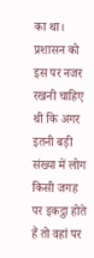का था। प्रशासन को इस पर नजर रखनी चाहिए थी कि अगर इतनी बड़ी संख्या में लोग किसी जगह पर इकट्ठा होते हैं तो वहां पर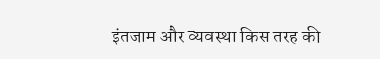इंतजाम और व्यवस्था किस तरह की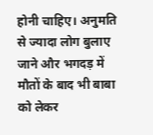होनी चाहिए। अनुमति से ज्यादा लोग बुलाए जाने और भगदड़ में मौतों के बाद भी बाबा को लेकर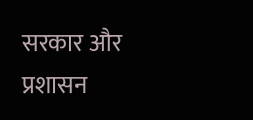सरकार और प्रशासन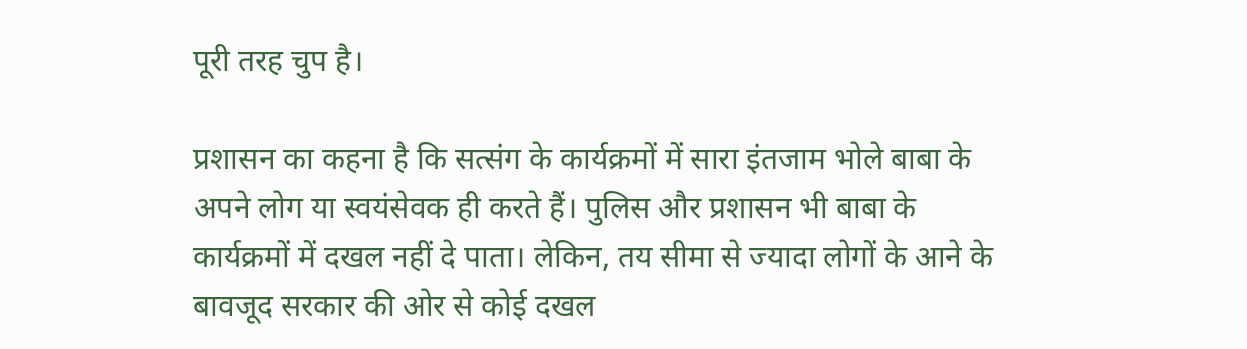पूरी तरह चुप है।

प्रशासन का कहना है क‍ि सत्संग के कार्यक्रमों में सारा इंतजाम भोले बाबा के अपने लोग या स्वयंसेवक ही करते हैं। पुलिस और प्रशासन भी बाबा के कार्यक्रमों में दखल नहीं दे पाता। लेक‍िन, तय सीमा से ज्‍यादा लोगों के आने के बावजूद सरकार की ओर से कोई दखल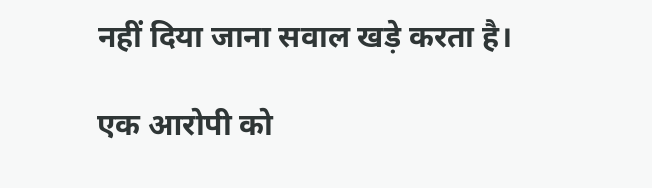नहीं द‍िया जाना सवाल खड़े करता है।

एक आरोपी को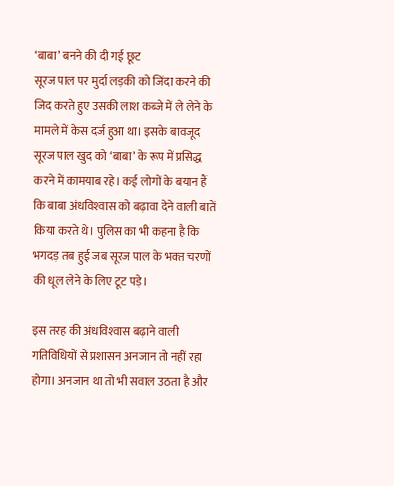‘बाबा’ बनने की दी गई छूट
सूरज पाल पर मुर्दा लड़की को ज‍िंदा करने की ज‍िद करते हुए उसकी लाश कब्‍जे में ले लेने के मामले में केस दर्ज हुआ था। इसके बावजूद सूरज पाल खुद को ‘बाबा’ के रूप में प्रस‍िद्ध करने में कामयाब रहे। कई लोगों के बयान हैं क‍ि बाबा अंधव‍िश्‍वास को बढ़ावा देने वाली बातें क‍िया करते थे। पुलि‍स का भी कहना है क‍ि भगदड़ तब हुई जब सूरज पाल के भक्‍त चरणों की धूल लेने के ल‍िए टूट पड़े।

इस तरह की अंधव‍िश्‍वास बढ़ाने वाली गत‍िव‍िध‍ियों से प्रशासन अनजान तो नहीं रहा होगा। अनजान था तो भी सवाल उठता है और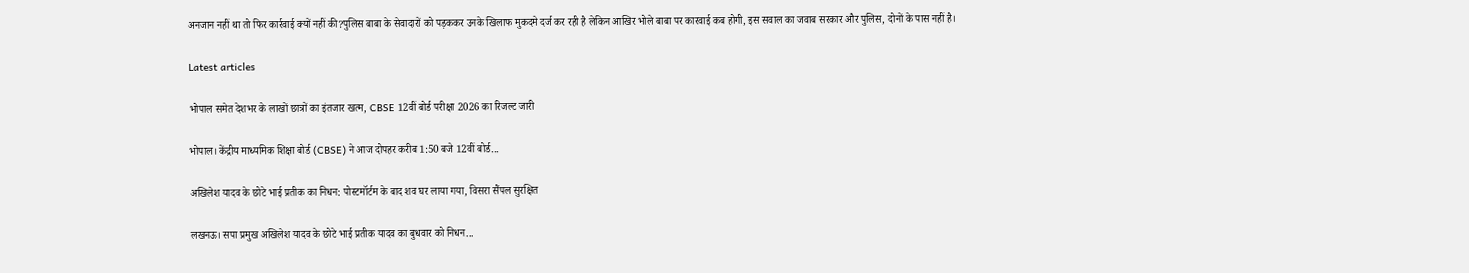अनजान नहीं था तो फ‍िर कार्रवाई क्‍यों नहीं की?पुलिस बाबा के सेवादारों को पड़ककर उनके खिलाफ मुकदमे दर्ज कर रही है लेकिन आखिर भोले बाबा पर कारवाई कब होगी, इस सवाल का जवाब सरकार और पुलिस, दोनों के पास नहीं है।

Latest articles

भोपाल समेत देशभर के लाखों छात्रों का इंतजार खत्म, CBSE 12वीं बोर्ड परीक्षा 2026 का रिजल्ट जारी

भोपाल। केंद्रीय माध्यमिक शिक्षा बोर्ड (CBSE) ने आज दोपहर करीब 1:50 बजे 12वीं बोर्ड...

अखिलेश यादव के छोटे भाई प्रतीक का निधन: पोस्टमॉर्टम के बाद शव घर लाया गया, विसरा सैंपल सुरक्षित

लखनऊ। सपा प्रमुख अखिलेश यादव के छोटे भाई प्रतीक यादव का बुधवार को निधन...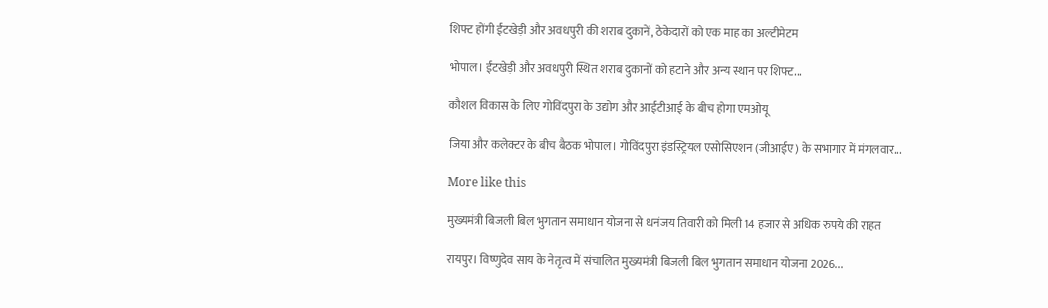शिफ्ट होंगी ईंटखेड़ी और अवधपुरी की शराब दुकानें, ठेकेदारों को एक माह का अल्टीमेटम

भोपाल। ईंटखेड़ी और अवधपुरी स्थित शराब दुकानों को हटाने और अन्य स्थान पर शिफ्ट...

कौशल विकास के लिए गोविंदपुरा के उद्योग और आईटीआई के बीच होगा एमओयू

जिया और कलेक्टर के बीच बैठक भोपाल। गोविंदपुरा इंडस्ट्रियल एसोसिएशन (जीआईए) के सभागार में मंगलवार...

More like this

मुख्यमंत्री बिजली बिल भुगतान समाधान योजना से धनंजय तिवारी को मिली 14 हजार से अधिक रुपये की राहत

रायपुर। विष्णुदेव साय के नेतृत्व में संचालित मुख्यमंत्री बिजली बिल भुगतान समाधान योजना 2026...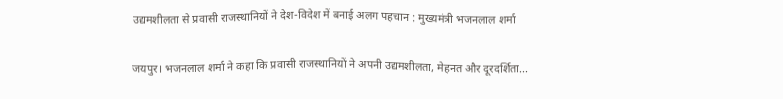उद्यमशीलता से प्रवासी राजस्थानियों ने देश-विदेश में बनाई अलग पहचान : मुख्यमंत्री भजनलाल शर्मा

जयपुर। भजनलाल शर्मा ने कहा कि प्रवासी राजस्थानियों ने अपनी उद्यमशीलता, मेहनत और दूरदर्शिता...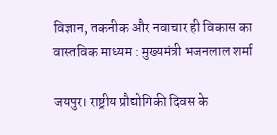विज्ञान, तकनीक और नवाचार ही विकास का वास्तविक माध्यम : मुख्यमंत्री भजनलाल शर्मा

जयपुर। राष्ट्रीय प्रौद्योगिकी दिवस के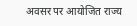अवसर पर आयोजित राज्य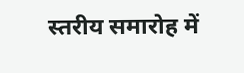स्तरीय समारोह में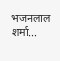भजनलाल शर्मा...